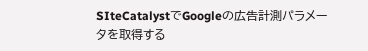SIteCatalystでGoogleの広告計測パラメータを取得する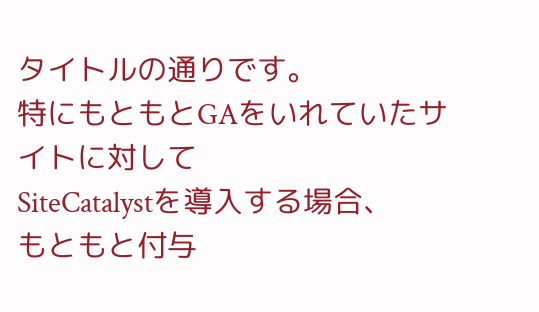タイトルの通りです。
特にもともとGAをいれていたサイトに対して
SiteCatalystを導入する場合、
もともと付与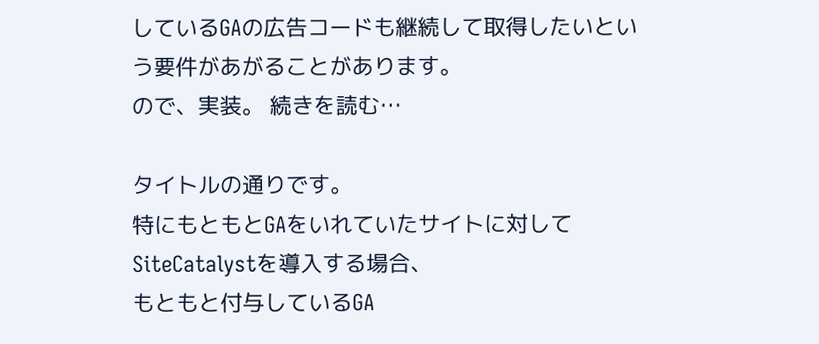しているGAの広告コードも継続して取得したいという要件があがることがあります。
ので、実装。 続きを読む…

タイトルの通りです。
特にもともとGAをいれていたサイトに対して
SiteCatalystを導入する場合、
もともと付与しているGA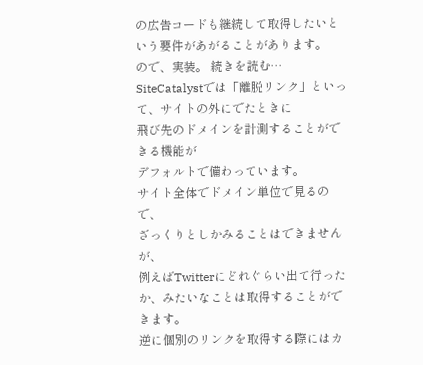の広告コードも継続して取得したいという要件があがることがあります。
ので、実装。 続きを読む…
SiteCatalystでは「離脱リンク」といって、サイトの外にでたときに
飛び先のドメインを計測することができる機能が
デフォルトで備わっています。
サイト全体でドメイン単位で見るので、
ざっくりとしかみることはできませんが、
例えばTwitterにどれぐらい出て行ったか、みたいなことは取得することができます。
逆に個別のリンクを取得する際にはカ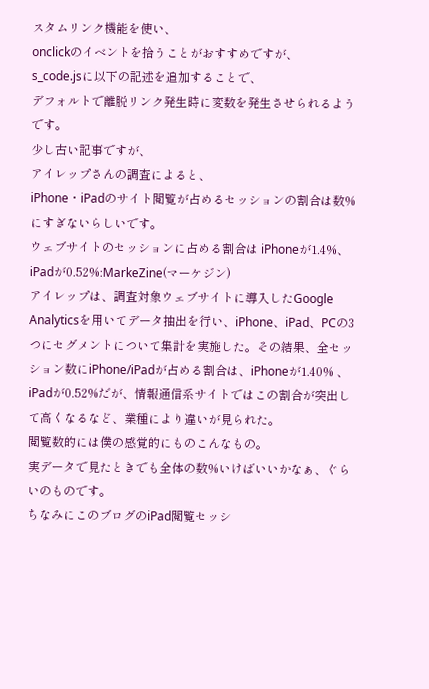スタムリンク機能を使い、
onclickのイベントを拾うことがおすすめですが、
s_code.jsに以下の記述を追加することで、
デフォルトで離脱リンク発生時に変数を発生させられるようです。
少し古い記事ですが、
アイレップさんの調査によると、
iPhone・iPadのサイト閲覧が占めるセッションの割合は数%にすぎないらしいです。
ウェブサイトのセッションに占める割合は iPhoneが1.4%、iPadが0.52%:MarkeZine(マーケジン)
アイレップは、調査対象ウェブサイトに導入したGoogle Analyticsを用いてデータ抽出を行い、iPhone、iPad、PCの3つにセグメントについて集計を実施した。その結果、全セッション数にiPhone/iPadが占める割合は、iPhoneが1.40% 、iPadが0.52%だが、情報通信系サイトではこの割合が突出して高くなるなど、業種により違いが見られた。
閲覧数的には僕の感覚的にものこんなもの。
実データで見たときでも全体の数%いけばいいかなぁ、ぐらいのものです。
ちなみにこのブログのiPad閲覧セッシ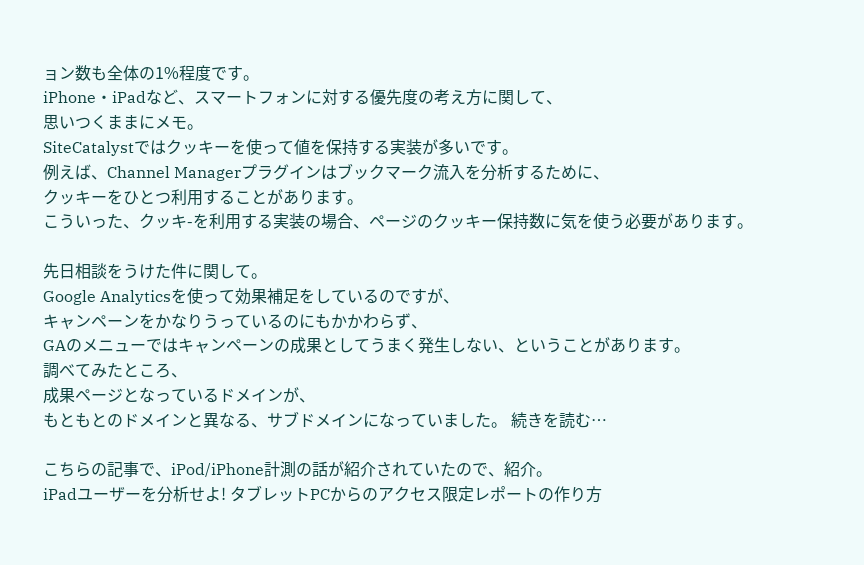ョン数も全体の1%程度です。
iPhone・iPadなど、スマートフォンに対する優先度の考え方に関して、
思いつくままにメモ。
SiteCatalystではクッキーを使って値を保持する実装が多いです。
例えば、Channel Managerプラグインはブックマーク流入を分析するために、
クッキーをひとつ利用することがあります。
こういった、クッキ-を利用する実装の場合、ページのクッキー保持数に気を使う必要があります。

先日相談をうけた件に関して。
Google Analyticsを使って効果補足をしているのですが、
キャンペーンをかなりうっているのにもかかわらず、
GAのメニューではキャンペーンの成果としてうまく発生しない、ということがあります。
調べてみたところ、
成果ページとなっているドメインが、
もともとのドメインと異なる、サブドメインになっていました。 続きを読む…

こちらの記事で、iPod/iPhone計測の話が紹介されていたので、紹介。
iPadユーザーを分析せよ! タブレットPCからのアクセス限定レポートの作り方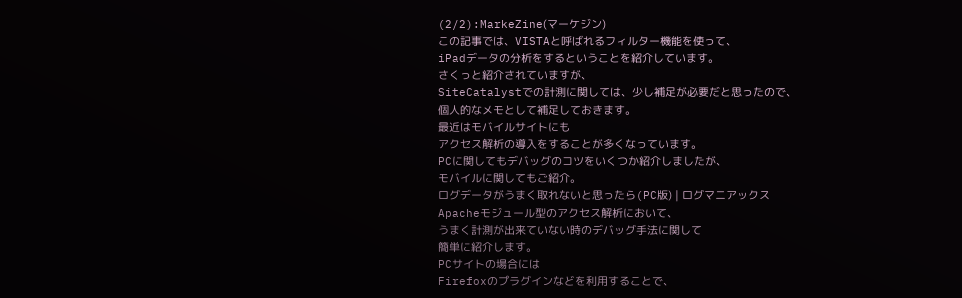(2/2):MarkeZine(マーケジン)
この記事では、VISTAと呼ばれるフィルター機能を使って、
iPadデータの分析をするということを紹介しています。
さくっと紹介されていますが、
SiteCatalystでの計測に関しては、少し補足が必要だと思ったので、
個人的なメモとして補足しておきます。
最近はモバイルサイトにも
アクセス解析の導入をすることが多くなっています。
PCに関してもデバッグのコツをいくつか紹介しましたが、
モバイルに関してもご紹介。
ログデータがうまく取れないと思ったら(PC版) | ログマニアックス
Apacheモジュール型のアクセス解析において、
うまく計測が出来ていない時のデバッグ手法に関して
簡単に紹介します。
PCサイトの場合には
Firefoxのプラグインなどを利用することで、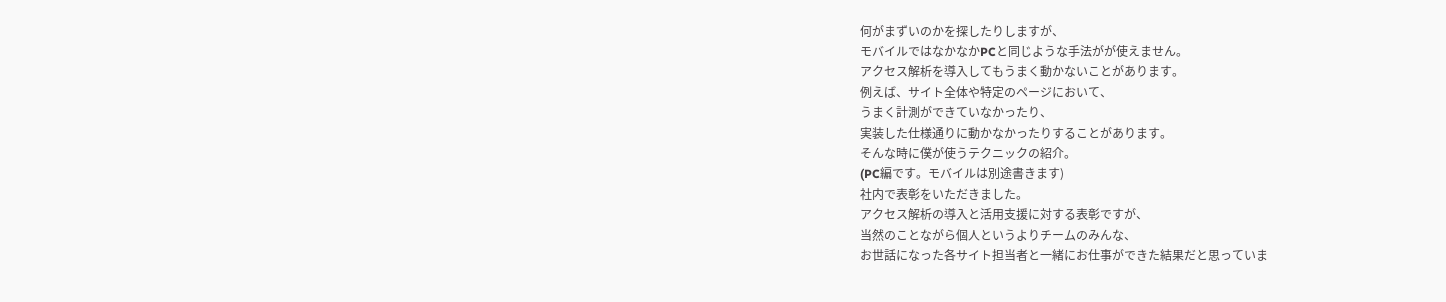何がまずいのかを探したりしますが、
モバイルではなかなかPCと同じような手法がが使えません。
アクセス解析を導入してもうまく動かないことがあります。
例えば、サイト全体や特定のページにおいて、
うまく計測ができていなかったり、
実装した仕様通りに動かなかったりすることがあります。
そんな時に僕が使うテクニックの紹介。
(PC編です。モバイルは別途書きます)
社内で表彰をいただきました。
アクセス解析の導入と活用支援に対する表彰ですが、
当然のことながら個人というよりチームのみんな、
お世話になった各サイト担当者と一緒にお仕事ができた結果だと思っていま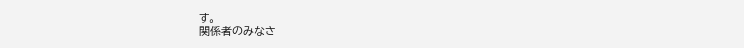す。
関係者のみなさ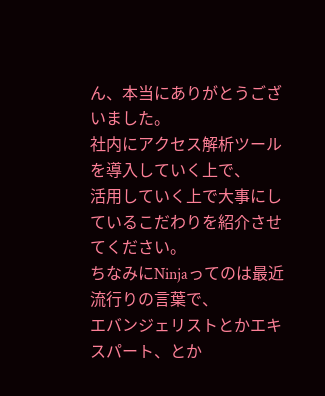ん、本当にありがとうございました。
社内にアクセス解析ツールを導入していく上で、
活用していく上で大事にしているこだわりを紹介させてください。
ちなみにNinjaってのは最近流行りの言葉で、
エバンジェリストとかエキスパート、とか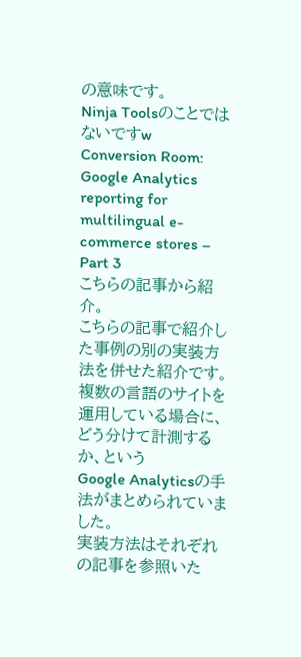の意味です。
Ninja Toolsのことではないですw
Conversion Room: Google Analytics reporting for multilingual e-commerce stores – Part 3
こちらの記事から紹介。
こちらの記事で紹介した事例の別の実装方法を併せた紹介です。
複数の言語のサイトを運用している場合に、どう分けて計測するか、という
Google Analyticsの手法がまとめられていました。
実装方法はそれぞれの記事を参照いた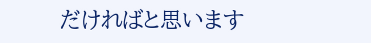だければと思います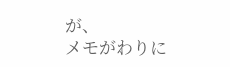が、
メモがわりに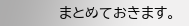まとめておきます。